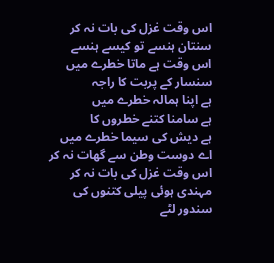اس وقت غزل کی بات نہ کر
سنتان ہنسے تو کیسے ہنسے
اس وقت ہے ماتا خطرے میں
سنسار کے پربت کا راجہ
ہے اپنا ہمالہ خطرے میں
ہے سامنا کتنے خطروں کا
ہے دیش کی سیما خطرے میں
اے دوست وطن سے گھات نہ کر
اس وقت غزل کی بات نہ کر
مہندی ہوئی پیلی کتنوں کی
سندور لٹے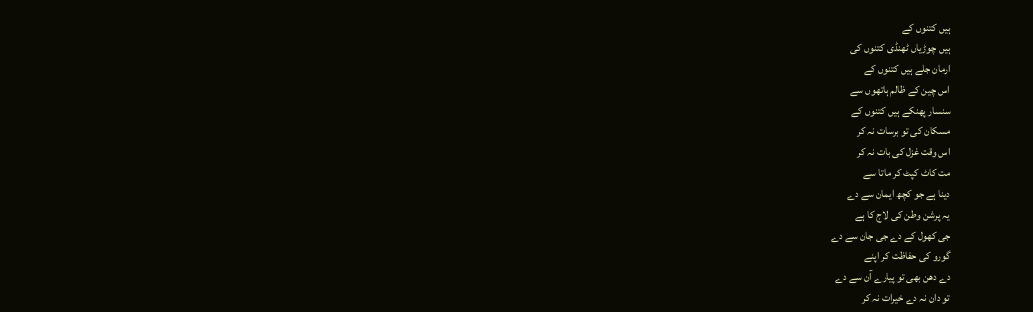ہیں کتنوں کے
ہیں چوڑیاں ٹھنڈی کتنوں کی
ارمان جلے ہیں کتنوں کے
اس چین کے ظالم ہاتھوں سے
سنسار پھنکے ہیں کتنوں کے
مسکان کی تو برسات نہ کر
اس وقت غزل کی بات نہ کر
مت کاٹ کپٹ کر ماتا سے
دینا ہے جو کچھ ایمان سے دے
یہ پرشن وطن کی لاج کا ہے
جی کھول کے دے جی جان سے دے
گورو کی حفاظت کر اپنے
دے دھن بھی تو پیارے آن سے دے
تو دان نہ دے خیرات نہ کر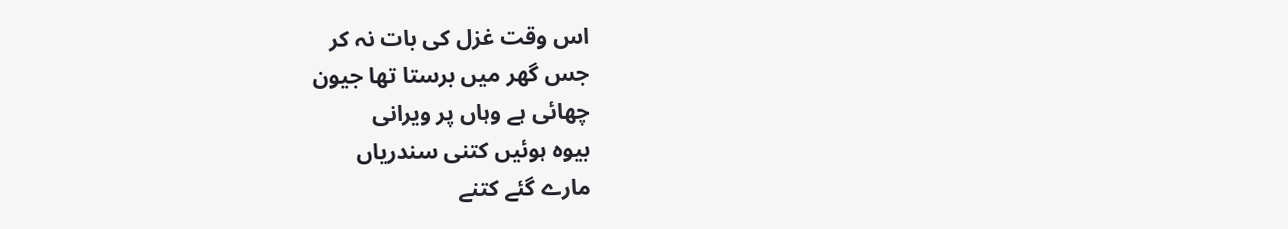اس وقت غزل کی بات نہ کر
جس گھر میں برستا تھا جیون
چھائی ہے وہاں پر ویرانی
بیوہ ہوئیں کتنی سندریاں
مارے گئے کتنے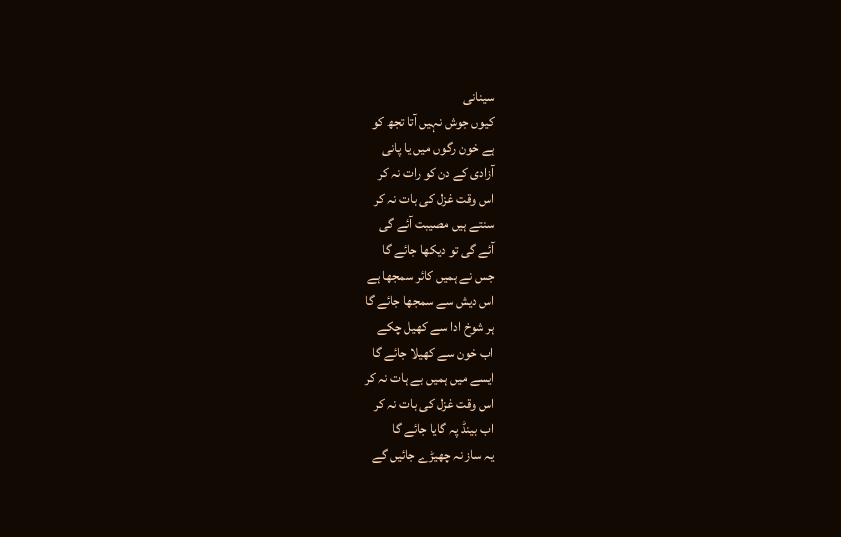سینانی
کیوں جوش نہیں آتا تجھ کو
ہے خون رگوں میں یا پانی
آزادی کے دن کو رات نہ کر
اس وقت غزل کی بات نہ کر
سنتے ہیں مصیبت آئے گی
آئے گی تو دیکھا جائے گا
جس نے ہمیں کائر سمجھا ہے
اس دیش سے سمجھا جائے گا
ہر شوخ ادا سے کھیل چکے
اب خون سے کھیلا جائے گا
ایسے میں ہمیں بے ہات نہ کر
اس وقت غزل کی بات نہ کر
اب بینڈ پہ گایا جائے گا
یہ ساز نہ چھیڑے جائیں گے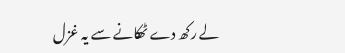لے رکھ دے ٹھکانے سے یہ غزل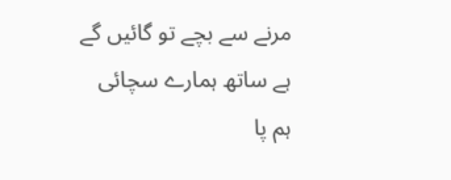مرنے سے بچے تو گائیں گے
ہے ساتھ ہمارے سچائی
ہم پا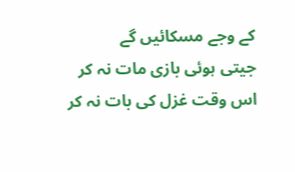کے وجے مسکائیں گے
جیتی ہوئی بازی مات نہ کر
اس وقت غزل کی بات نہ کر